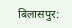बिलासपुर: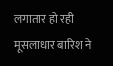लगातार हो रही मूसलाधार बारिश ने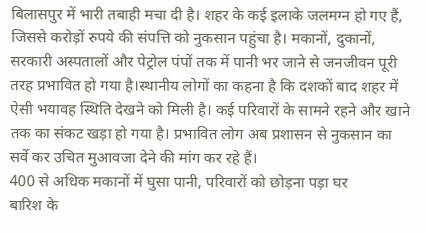बिलासपुर में भारी तबाही मचा दी है। शहर के कई इलाके जलमग्न हो गए हैं, जिससे करोड़ों रुपये की संपत्ति को नुकसान पहुंचा है। मकानों, दुकानों, सरकारी अस्पतालों और पेट्रोल पंपों तक में पानी भर जाने से जनजीवन पूरी तरह प्रभावित हो गया है।स्थानीय लोगों का कहना है कि दशकों बाद शहर में ऐसी भयावह स्थिति देखने को मिली है। कई परिवारों के सामने रहने और खाने तक का संकट खड़ा हो गया है। प्रभावित लोग अब प्रशासन से नुकसान का सर्वे कर उचित मुआवजा देने की मांग कर रहे हैं।
400 से अधिक मकानों में घुसा पानी, परिवारों को छोड़ना पड़ा घर
बारिश के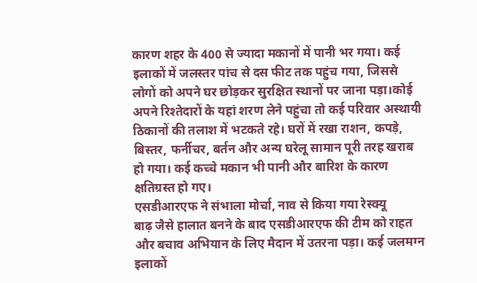कारण शहर के 400 से ज्यादा मकानों में पानी भर गया। कई इलाकों में जलस्तर पांच से दस फीट तक पहुंच गया, जिससे लोगों को अपने घर छोड़कर सुरक्षित स्थानों पर जाना पड़ा।कोई अपने रिश्तेदारों के यहां शरण लेने पहुंचा तो कई परिवार अस्थायी ठिकानों की तलाश में भटकते रहे। घरों में रखा राशन, कपड़े, बिस्तर, फर्नीचर, बर्तन और अन्य घरेलू सामान पूरी तरह खराब हो गया। कई कच्चे मकान भी पानी और बारिश के कारण क्षतिग्रस्त हो गए।
एसडीआरएफ ने संभाला मोर्चा, नाव से किया गया रेस्क्यू
बाढ़ जैसे हालात बनने के बाद एसडीआरएफ की टीम को राहत और बचाव अभियान के लिए मैदान में उतरना पड़ा। कई जलमग्न इलाकों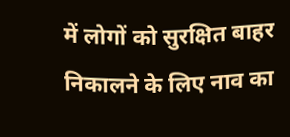में लोगों को सुरक्षित बाहर निकालने के लिए नाव का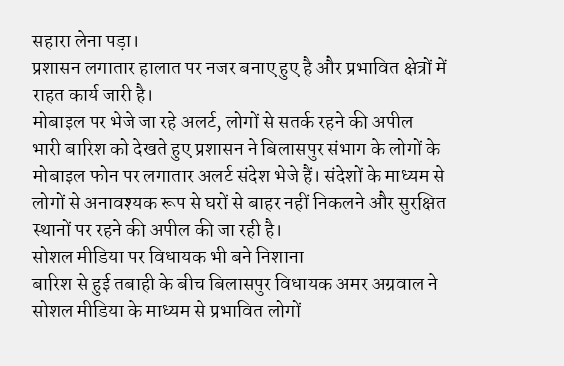सहारा लेना पड़ा।
प्रशासन लगातार हालात पर नजर बनाए हुए है और प्रभावित क्षेत्रों में राहत कार्य जारी है।
मोबाइल पर भेजे जा रहे अलर्ट, लोगों से सतर्क रहने की अपील
भारी बारिश को देखते हुए प्रशासन ने बिलासपुर संभाग के लोगों के मोबाइल फोन पर लगातार अलर्ट संदेश भेजे हैं। संदेशों के माध्यम से लोगों से अनावश्यक रूप से घरों से बाहर नहीं निकलने और सुरक्षित स्थानों पर रहने की अपील की जा रही है।
सोशल मीडिया पर विधायक भी बने निशाना
बारिश से हुई तबाही के बीच बिलासपुर विधायक अमर अग्रवाल ने सोशल मीडिया के माध्यम से प्रभावित लोगों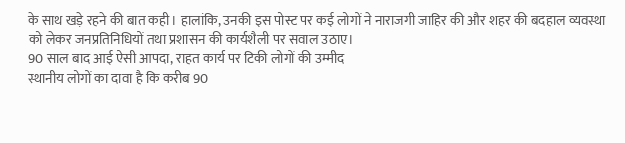के साथ खड़े रहने की बात कही। हालांकि, उनकी इस पोस्ट पर कई लोगों ने नाराजगी जाहिर की और शहर की बदहाल व्यवस्था को लेकर जनप्रतिनिधियों तथा प्रशासन की कार्यशैली पर सवाल उठाए।
90 साल बाद आई ऐसी आपदा, राहत कार्य पर टिकी लोगों की उम्मीद
स्थानीय लोगों का दावा है कि करीब 90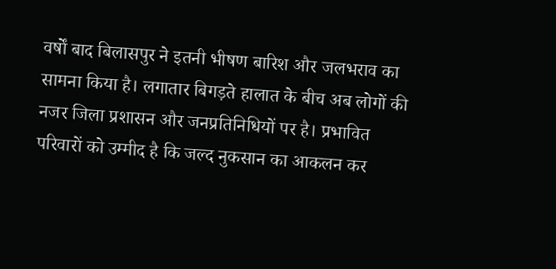वर्षों बाद बिलासपुर ने इतनी भीषण बारिश और जलभराव का सामना किया है। लगातार बिगड़ते हालात के बीच अब लोगों की नजर जिला प्रशासन और जनप्रतिनिधियों पर है। प्रभावित परिवारों को उम्मीद है कि जल्द नुकसान का आकलन कर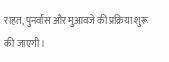राहत, पुनर्वास और मुआवजे की प्रक्रिया शुरू की जाएगी।